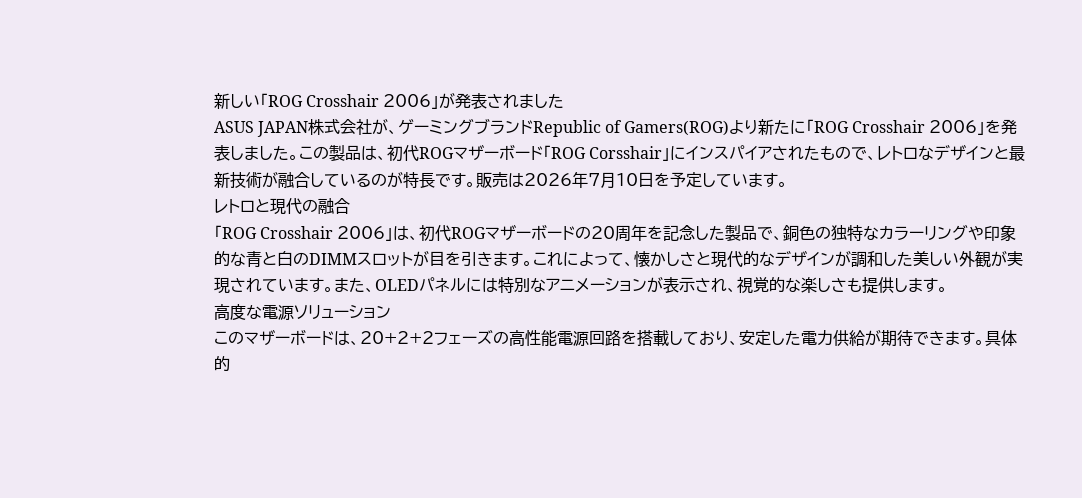新しい「ROG Crosshair 2006」が発表されました
ASUS JAPAN株式会社が、ゲーミングブランドRepublic of Gamers(ROG)より新たに「ROG Crosshair 2006」を発表しました。この製品は、初代ROGマザーボード「ROG Corsshair」にインスパイアされたもので、レトロなデザインと最新技術が融合しているのが特長です。販売は2026年7月10日を予定しています。
レトロと現代の融合
「ROG Crosshair 2006」は、初代ROGマザーボードの20周年を記念した製品で、銅色の独特なカラーリングや印象的な青と白のDIMMスロットが目を引きます。これによって、懐かしさと現代的なデザインが調和した美しい外観が実現されています。また、OLEDパネルには特別なアニメーションが表示され、視覚的な楽しさも提供します。
高度な電源ソリューション
このマザーボードは、20+2+2フェーズの高性能電源回路を搭載しており、安定した電力供給が期待できます。具体的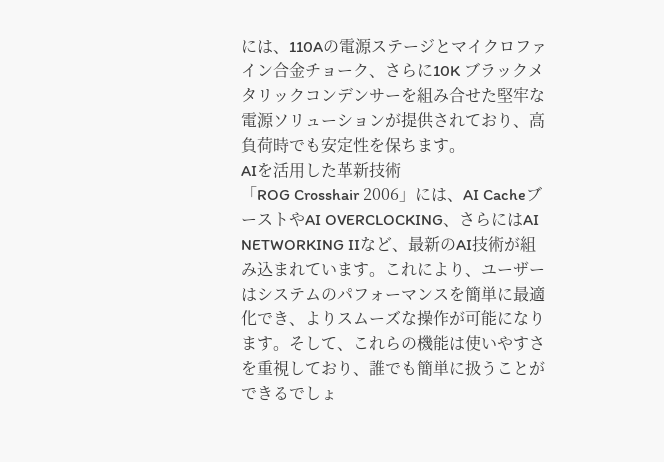には、110Aの電源ステージとマイクロファイン合金チョーク、さらに10K ブラックメタリックコンデンサーを組み合せた堅牢な電源ソリューションが提供されており、高負荷時でも安定性を保ちます。
AIを活用した革新技術
「ROG Crosshair 2006」には、AI CacheブーストやAI OVERCLOCKING、さらにはAI NETWORKING IIなど、最新のAI技術が組み込まれています。これにより、ユーザーはシステムのパフォーマンスを簡単に最適化でき、よりスムーズな操作が可能になります。そして、これらの機能は使いやすさを重視しており、誰でも簡単に扱うことができるでしょ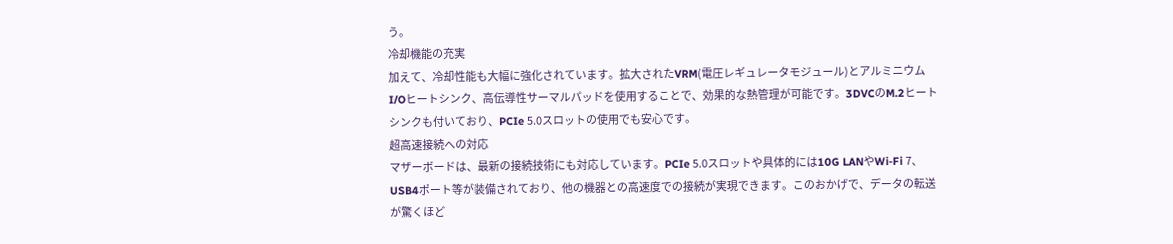う。
冷却機能の充実
加えて、冷却性能も大幅に強化されています。拡大されたVRM(電圧レギュレータモジュール)とアルミニウムI/Oヒートシンク、高伝導性サーマルパッドを使用することで、効果的な熱管理が可能です。3DVCのM.2ヒートシンクも付いており、PCIe 5.0スロットの使用でも安心です。
超高速接続への対応
マザーボードは、最新の接続技術にも対応しています。PCIe 5.0スロットや具体的には10G LANやWi-Fi 7、USB4ポート等が装備されており、他の機器との高速度での接続が実現できます。このおかげで、データの転送が驚くほど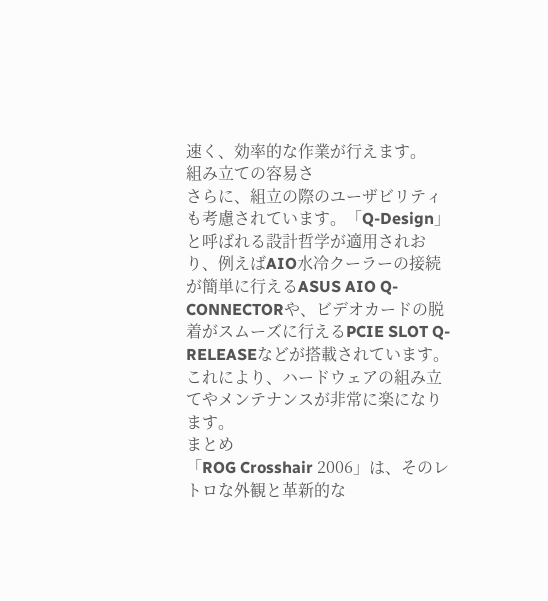速く、効率的な作業が行えます。
組み立ての容易さ
さらに、組立の際のユーザビリティも考慮されています。「Q-Design」と呼ばれる設計哲学が適用されおり、例えばAIO水冷クーラーの接続が簡単に行えるASUS AIO Q-CONNECTORや、ビデオカードの脱着がスムーズに行えるPCIE SLOT Q-RELEASEなどが搭載されています。これにより、ハードウェアの組み立てやメンテナンスが非常に楽になります。
まとめ
「ROG Crosshair 2006」は、そのレトロな外観と革新的な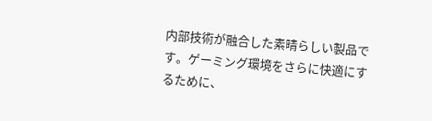内部技術が融合した素晴らしい製品です。ゲーミング環境をさらに快適にするために、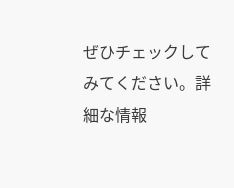ぜひチェックしてみてください。詳細な情報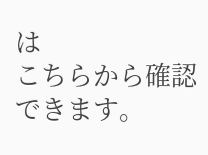は
こちらから確認できます。